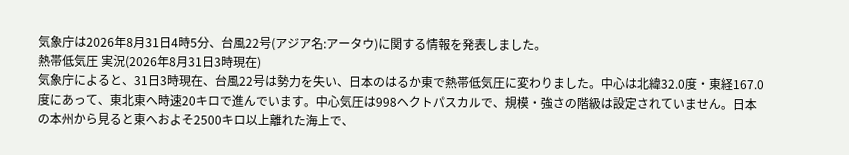気象庁は2026年8月31日4時5分、台風22号(アジア名:アータウ)に関する情報を発表しました。
熱帯低気圧 実況(2026年8月31日3時現在)
気象庁によると、31日3時現在、台風22号は勢力を失い、日本のはるか東で熱帯低気圧に変わりました。中心は北緯32.0度・東経167.0度にあって、東北東へ時速20キロで進んでいます。中心気圧は998ヘクトパスカルで、規模・強さの階級は設定されていません。日本の本州から見ると東へおよそ2500キロ以上離れた海上で、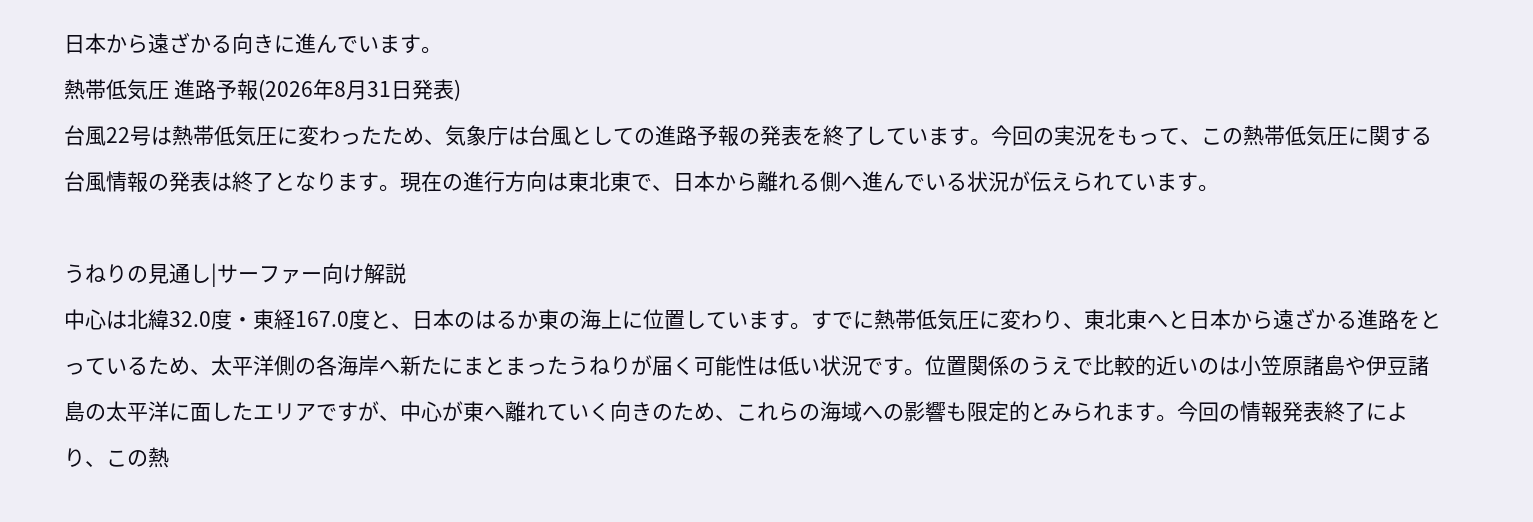日本から遠ざかる向きに進んでいます。
熱帯低気圧 進路予報(2026年8月31日発表)
台風22号は熱帯低気圧に変わったため、気象庁は台風としての進路予報の発表を終了しています。今回の実況をもって、この熱帯低気圧に関する台風情報の発表は終了となります。現在の進行方向は東北東で、日本から離れる側へ進んでいる状況が伝えられています。

うねりの見通し|サーファー向け解説
中心は北緯32.0度・東経167.0度と、日本のはるか東の海上に位置しています。すでに熱帯低気圧に変わり、東北東へと日本から遠ざかる進路をとっているため、太平洋側の各海岸へ新たにまとまったうねりが届く可能性は低い状況です。位置関係のうえで比較的近いのは小笠原諸島や伊豆諸島の太平洋に面したエリアですが、中心が東へ離れていく向きのため、これらの海域への影響も限定的とみられます。今回の情報発表終了により、この熱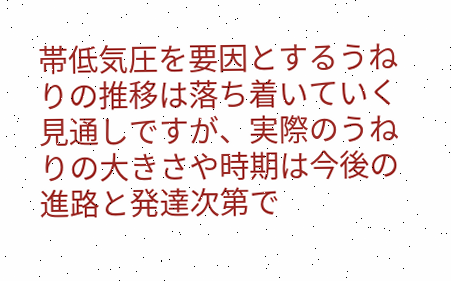帯低気圧を要因とするうねりの推移は落ち着いていく見通しですが、実際のうねりの大きさや時期は今後の進路と発達次第で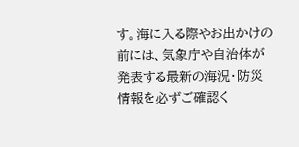す。海に入る際やお出かけの前には、気象庁や自治体が発表する最新の海況・防災情報を必ずご確認く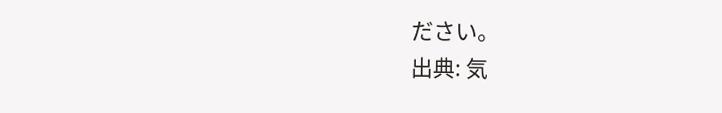ださい。
出典: 気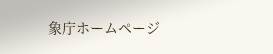象庁ホームページ